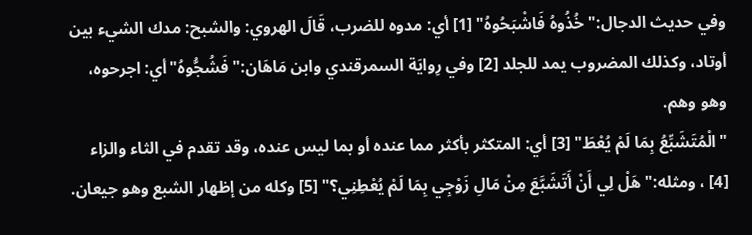وفي حديث الدجال:"خُذُوهُ فَاشْبَحُوهُ" [1] أي: مدوه للضرب، قَالَ الهروي: والشبح: مدك الشيء بين أوتاد، وكذلك المضروب يمد للجلد [2] وفي رِوايَة السمرقندي وابن مَاهَان:"فَشُجُّوهُ"أي: اجرحوه، وهو وهم.
"الْمُتَشَبِّعُ بِمَا لَمْ يُعْطَ" [3] أي: المتكثر بأكثر مما عنده أو بما ليس عنده، وقد تقدم في الثاء والزاء [4] ، ومثله:"هَلْ لِي أَنْ أَتَشَبَّعَ مِنْ مَالِ زَوْجِي بِمَا لَمْ يُعْطِنِي؟" [5] وكله من إظهار الشبع وهو جيعان.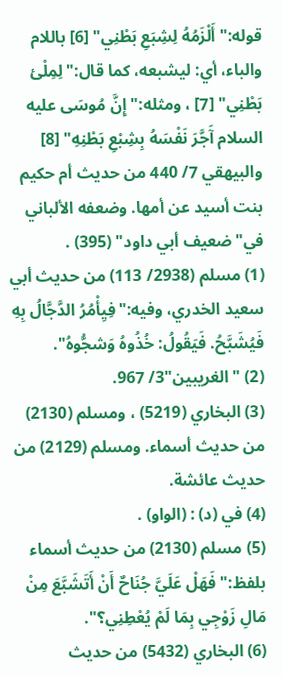قوله:"أَلْزَمُهُ لِشِبَعِ بَطْنِي" [6] باللام والباء، أي: ليشبعه، كما قال:"لِمِلْئ بَطْنِي" [7] ، ومثله:"إِنَّ مُوسَى عليه السلام آَجَّرَ نَفْسَهُ بِشِبْعِ بَطْنِهِ" [8]
والبيهقي 7/ 440 من حديث أم حكيم بنت أسيد عن أمها. وضعفه الألباني في"ضعيف أبي داود" (395) .
(1) مسلم (2938/ 113) من حديث أبي سعيد الخدري، وفيه:"فِيِأْمُرُ الدَّجَّالُ بِهِ فَيُشَبَّحُ. فَيَقُولُ: خُذُوهُ وَشجُّوهُ".
(2) "الغريبين"3/ 967.
(3) البخاري (5219) ، ومسلم (2130) من حديث أسماء. ومسلم (2129) من حديث عائشة.
(4) في (د) : (الواو) .
(5) مسلم (2130) من حديث أسماء بلفظ:"فَهَلْ عَلَيَّ جُنَاحٌ أَنْ أَتَشَبَّعَ مِنْ مَالِ زَوْجِي بِمَا لَمْ يُعْطِنِي؟".
(6) البخاري (5432) من حديث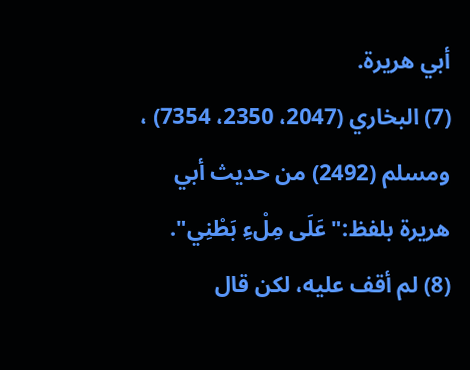أبي هريرة.
(7) البخاري (2047، 2350، 7354) ، ومسلم (2492) من حديث أبي هريرة بلفظ:"عَلَى مِلْءِ بَطْنِي".
(8) لم أقف عليه، لكن قال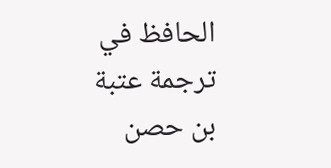الحافظ في ترجمة عتبة بن حصن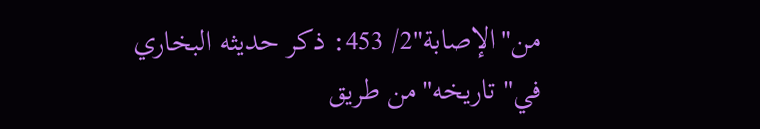من"الإصابة"2/ 453: ذكر حديثه البخاري في"تاريخه"من طريق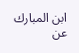ابن المبارك عن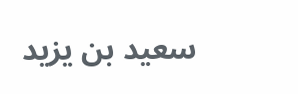سعيد بن يزيد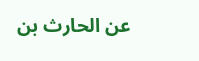عن الحارث بن